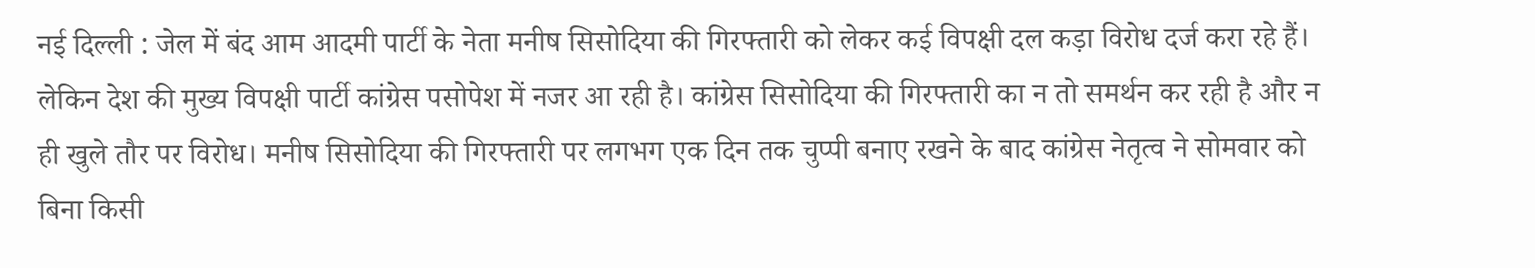नई दिल्ली : जेल में बंद आम आदमी पार्टी के नेता मनीष सिसोदिया की गिरफ्तारी को लेकर कई विपक्षी दल कड़ा विरोध दर्ज करा रहे हैं। लेकिन देश की मुख्य विपक्षी पार्टी कांग्रेस पसोपेश में नजर आ रही है। कांग्रेस सिसोदिया की गिरफ्तारी का न तो समर्थन कर रही है और न ही खुले तौर पर विरोध। मनीष सिसोदिया की गिरफ्तारी पर लगभग एक दिन तक चुप्पी बनाए रखने के बाद कांग्रेस नेतृत्व ने सोमवार को बिना किसी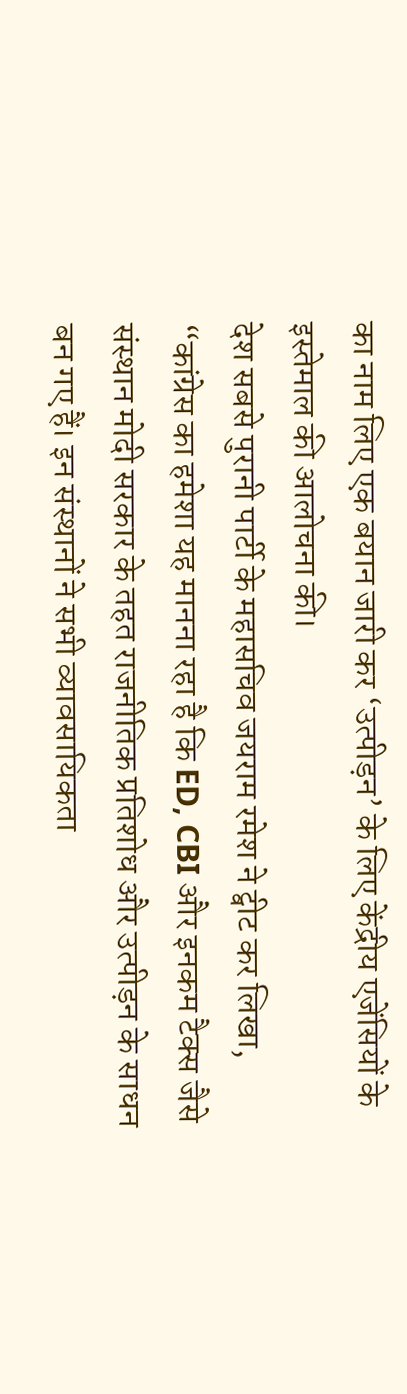का नाम लिए एक बयान जारी कर ‘उत्पीड़न’ के लिए केंद्रीय एजेंसियों के इस्तेमाल की आलोचना की।
देश सबसे पुरानी पार्टी के महासचिव जयराम रमेश ने ट्वीट कर लिखा, “कांग्रेस का हमेशा यह मानना रहा है कि ED, CBI और इनकम टैक्स जैसे संस्थान मोदी सरकार के तहत राजनीतिक प्रतिशोध और उत्पीड़न के साधन बन गए हैं। इन संस्थानों ने सभी व्यावसायिकता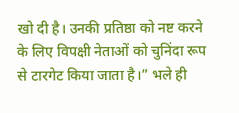खो दी है। उनकी प्रतिष्ठा को नष्ट करने के लिए विपक्षी नेताओं को चुनिंदा रूप से टारगेट किया जाता है।” भले ही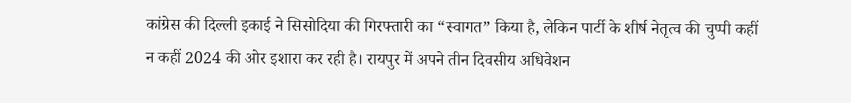कांग्रेस की दिल्ली इकाई ने सिसोदिया की गिरफ्तारी का “स्वागत” किया है, लेकिन पार्टी के शीर्ष नेतृत्व की चुप्पी कहीं न कहीं 2024 की ओर इशारा कर रही है। रायपुर में अपने तीन दिवसीय अधिवेशन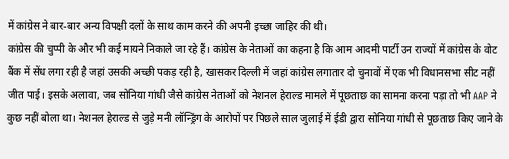में कांग्रेस ने बार-बार अन्य विपक्षी दलों के साथ काम करने की अपनी इच्छा जाहिर की थी।
कांग्रेस की चुप्पी के और भी कई मायने निकाले जा रहे हैं। कांग्रेस के नेताओं का कहना है कि आम आदमी पार्टी उन राज्यों में कांग्रेस के वोट बैंक में सेंध लगा रही है जहां उसकी अच्छी पकड़ रही है, खासकर दिल्ली में जहां कांग्रेस लगातार दो चुनावों में एक भी विधानसभा सीट नहीं जीत पाई। इसके अलावा, जब सोनिया गांधी जैसे कांग्रेस नेताओं को नेशनल हेराल्ड मामले में पूछताछ का सामना करना पड़ा तो भी AAP ने कुछ नहीं बोला था। नेशनल हेराल्ड से जुड़े मनी लॉन्ड्रिंग के आरोपों पर पिछले साल जुलाई में ईडी द्वारा सोनिया गांधी से पूछताछ किए जाने के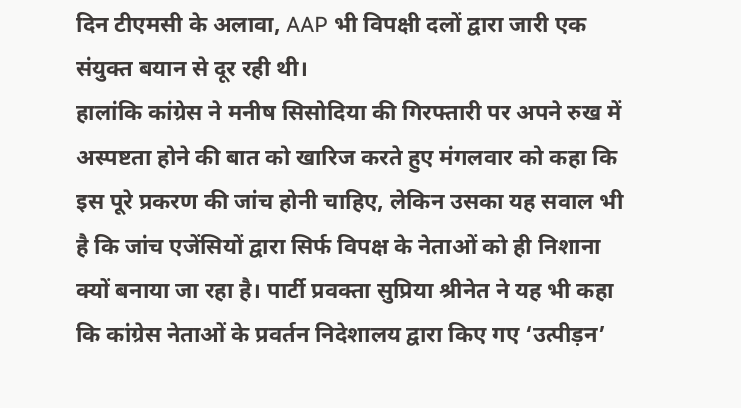दिन टीएमसी के अलावा, AAP भी विपक्षी दलों द्वारा जारी एक संयुक्त बयान से दूर रही थी।
हालांकि कांग्रेस ने मनीष सिसोदिया की गिरफ्तारी पर अपने रुख में अस्पष्टता होने की बात को खारिज करते हुए मंगलवार को कहा कि इस पूरे प्रकरण की जांच होनी चाहिए, लेकिन उसका यह सवाल भी है कि जांच एजेंसियों द्वारा सिर्फ विपक्ष के नेताओं को ही निशाना क्यों बनाया जा रहा है। पार्टी प्रवक्ता सुप्रिया श्रीनेत ने यह भी कहा कि कांग्रेस नेताओं के प्रवर्तन निदेशालय द्वारा किए गए ‘उत्पीड़न’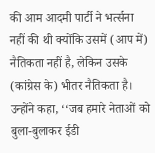की आम आदमी पार्टी ने भर्त्सना नहीं की थी क्योंकि उसमें (आप में) नैतिकता नहीं है, लेकिन उसके (कांग्रेस के) भीतर नैतिकता है।
उन्होंने कहा, ‘‘जब हमारे नेताओं को बुला-बुलाकर ईडी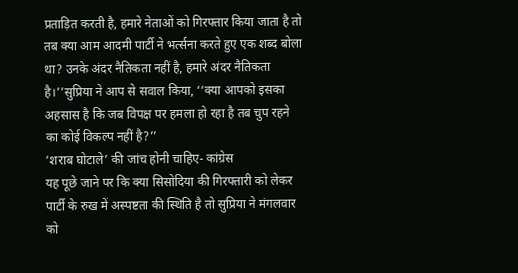प्रताड़ित करती है, हमारे नेताओं को गिरफ्तार किया जाता है तो तब क्या आम आदमी पार्टी ने भर्त्सना करते हुए एक शब्द बोला था? उनके अंदर नैतिकता नहीं है, हमारे अंदर नैतिकता है।’’सुप्रिया ने आप से सवाल किया, ‘‘क्या आपको इसका अहसास है कि जब विपक्ष पर हमला हो रहा है तब चुप रहने का कोई विकल्प नहीं है?’’
‘शराब घोटाले’ की जांच होनी चाहिए- कांग्रेस
यह पूछे जाने पर कि क्या सिसोदिया की गिरफ्तारी को लेकर पार्टी के रुख में अस्पष्टता की स्थिति है तो सुप्रिया ने मंगलवार को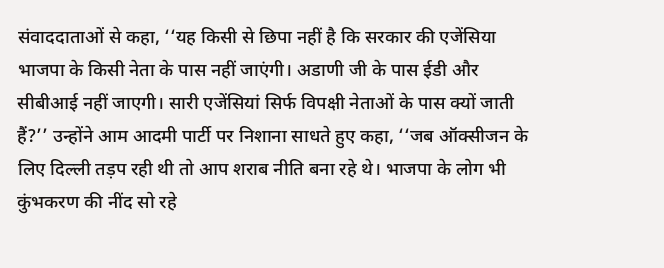संवाददाताओं से कहा, ‘‘यह किसी से छिपा नहीं है कि सरकार की एजेंसिया भाजपा के किसी नेता के पास नहीं जाएंगी। अडाणी जी के पास ईडी और सीबीआई नहीं जाएगी। सारी एजेंसियां सिर्फ विपक्षी नेताओं के पास क्यों जाती हैं?’’ उन्होंने आम आदमी पार्टी पर निशाना साधते हुए कहा, ‘‘जब ऑक्सीजन के लिए दिल्ली तड़प रही थी तो आप शराब नीति बना रहे थे। भाजपा के लोग भी कुंभकरण की नींद सो रहे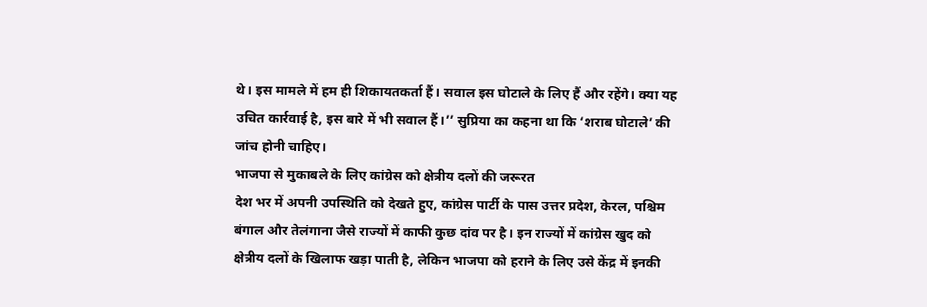थे। इस मामले में हम ही शिकायतकर्ता हैं। सवाल इस घोटाले के लिए हैं और रहेंगे। क्या यह उचित कार्रवाई है, इस बारे में भी सवाल हैं।’’ सुप्रिया का कहना था कि ‘शराब घोटाले’ की जांच होनी चाहिए।
भाजपा से मुकाबले के लिए कांग्रेस को क्षेत्रीय दलों की जरूरत
देश भर में अपनी उपस्थिति को देखते हुए, कांग्रेस पार्टी के पास उत्तर प्रदेश, केरल, पश्चिम बंगाल और तेलंगाना जैसे राज्यों में काफी कुछ दांव पर है। इन राज्यों में कांग्रेस खुद को क्षेत्रीय दलों के खिलाफ खड़ा पाती है, लेकिन भाजपा को हराने के लिए उसे केंद्र में इनकी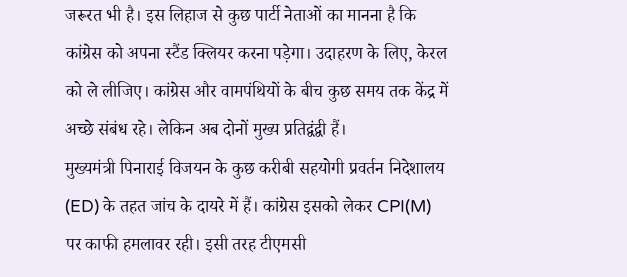जरूरत भी है। इस लिहाज से कुछ पार्टी नेताओं का मानना है कि कांग्रेस को अपना स्टैंड क्लियर करना पड़ेगा। उदाहरण के लिए, केरल को ले लीजिए। कांग्रेस और वामपंथियों के बीच कुछ समय तक केंद्र में अच्छे संबंध रहे। लेकिन अब दोनों मुख्य प्रतिद्वंद्वी हैं।
मुख्यमंत्री पिनाराई विजयन के कुछ करीबी सहयोगी प्रवर्तन निदेशालय (ED) के तहत जांच के दायरे में हैं। कांग्रेस इसको लेकर CPI(M) पर काफी हमलावर रही। इसी तरह टीएमसी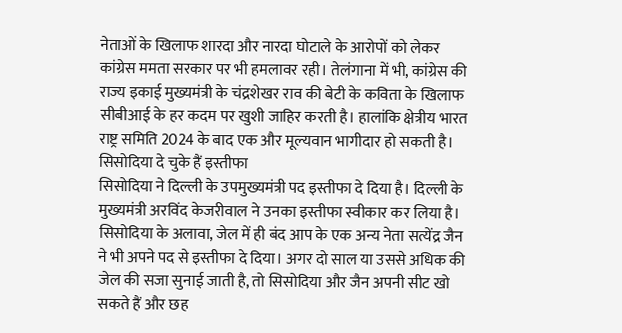नेताओं के खिलाफ शारदा और नारदा घोटाले के आरोपों को लेकर कांग्रेस ममता सरकार पर भी हमलावर रही। तेलंगाना में भी, कांग्रेस की राज्य इकाई मुख्यमंत्री के चंद्रशेखर राव की बेटी के कविता के खिलाफ सीबीआई के हर कदम पर खुशी जाहिर करती है। हालांकि क्षेत्रीय भारत राष्ट्र समिति 2024 के बाद एक और मूल्यवान भागीदार हो सकती है।
सिसोदिया दे चुके हैं इस्तीफा
सिसोदिया ने दिल्ली के उपमुख्यमंत्री पद इस्तीफा दे दिया है। दिल्ली के मुख्यमंत्री अरविंद केजरीवाल ने उनका इस्तीफा स्वीकार कर लिया है। सिसोदिया के अलावा, जेल में ही बंद आप के एक अन्य नेता सत्येंद्र जैन ने भी अपने पद से इस्तीफा दे दिया। अगर दो साल या उससे अधिक की जेल की सजा सुनाई जाती है, तो सिसोदिया और जैन अपनी सीट खो सकते हैं और छह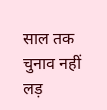साल तक चुनाव नहीं लड़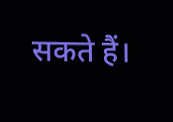सकते हैं।